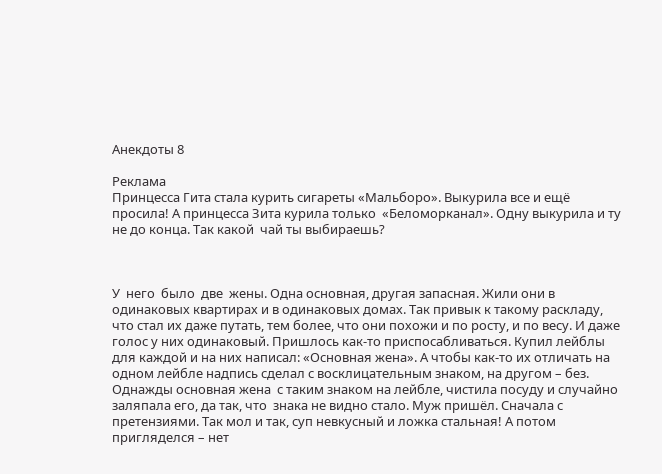Анекдоты 8

Реклама
Принцесса Гита стала курить сигареты «Мальборо». Выкурила все и ещё просила! А принцесса Зита курила только  «Беломорканал». Одну выкурила и ту не до конца. Так какой  чай ты выбираешь?



У  него  было  две  жены. Одна основная, другая запасная. Жили они в одинаковых квартирах и в одинаковых домах. Так привык к такому раскладу, что стал их даже путать, тем более, что они похожи и по росту, и по весу. И даже голос у них одинаковый. Пришлось как-то приспосабливаться. Купил лейблы для каждой и на них написал: «Основная жена». А чтобы как-то их отличать на одном лейбле надпись сделал с восклицательным знаком, на другом – без. Однажды основная жена  с таким знаком на лейбле, чистила посуду и случайно заляпала его, да так, что  знака не видно стало. Муж пришёл. Сначала с претензиями. Так мол и так, суп невкусный и ложка стальная! А потом пригляделся – нет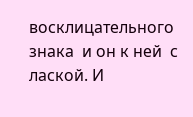восклицательного знака  и он к ней  с лаской. И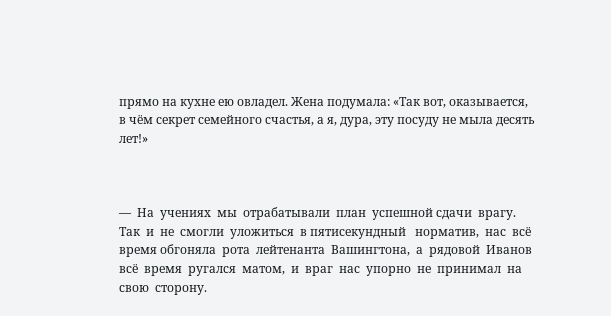прямо на кухне ею овладел. Жена подумала: «Так вот, оказывается, в чём секрет семейного счастья, а я, дура, эту посуду не мыла десять лет!»



—  На  учениях  мы  отрабатывали  план  успешной сдачи  врагу. Так  и  не  смогли  уложиться  в пятисекундный   норматив,  нас  всё  время обгоняла  рота  лейтенанта  Вашингтона,  а  рядовой  Иванов  всё  время  ругался  матом,  и  враг  нас  упорно  не  принимал  на  свою  сторону.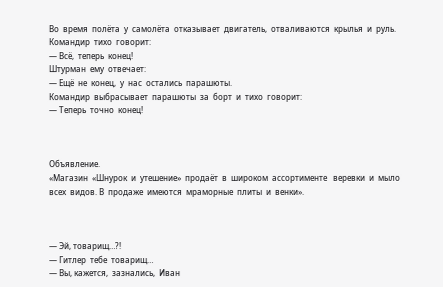Во  время  полёта  у  самолёта  отказывает  двигатель,  отваливаются  крылья  и  руль.
Командир  тихо  говорит:
— Всё,  теперь  конец!
Штурман  ему  отвечает:
— Ещё  не  конец,  у  нас  остались  парашюты.
Командир  выбрасывает  парашюты  за  борт  и  тихо  говорит:
— Теперь  точно  конец!



Объявление.
«Магазин  «Шнурок  и  утешение»  продаёт  в  широком  ассортименте   веревки  и  мыло  всех  видов. В  продаже  имеются  мраморные  плиты  и  венки».



— Эй, товарищ…?!
— Гитлер  тебе  товарищ…
— Вы, кажется,  зазнались,  Иван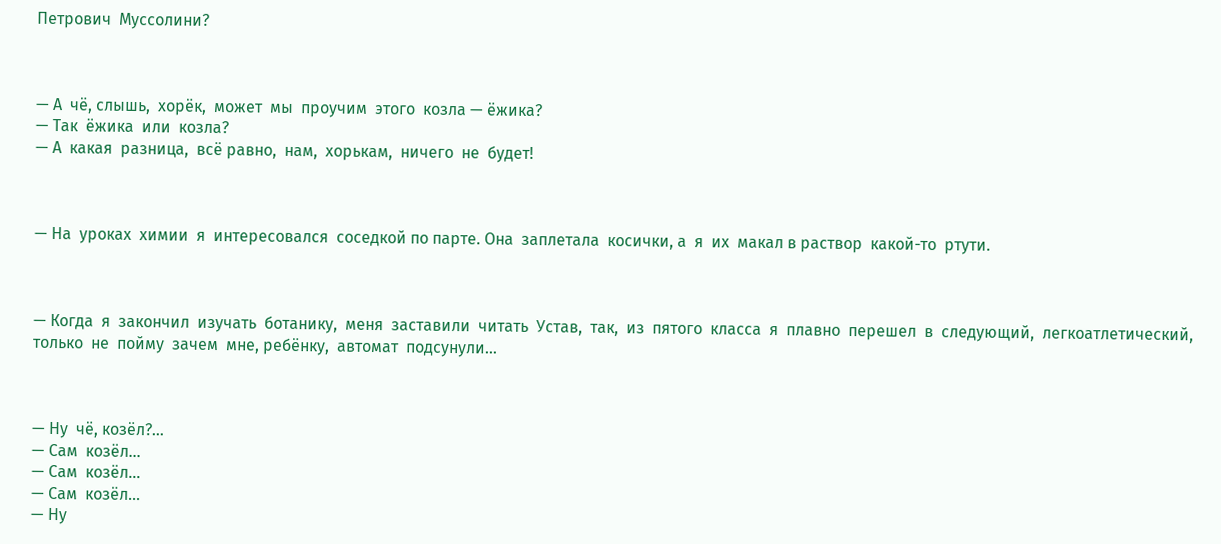Петрович  Муссолини?



— А  чё, слышь,  хорёк,  может  мы  проучим  этого  козла — ёжика?
— Так  ёжика  или  козла?
— А  какая  разница,  всё равно,  нам,  хорькам,  ничего  не  будет!



— На  уроках  химии  я  интересовался  соседкой по парте. Она  заплетала  косички, а  я  их  макал в раствор  какой-то  ртути.



— Когда  я  закончил  изучать  ботанику,  меня  заставили  читать  Устав,  так,  из  пятого  класса  я  плавно  перешел  в  следующий,  легкоатлетический,  только  не  пойму  зачем  мне, ребёнку,  автомат  подсунули…



— Ну  чё, козёл?…
— Сам  козёл…
— Сам  козёл…
— Сам  козёл…
— Ну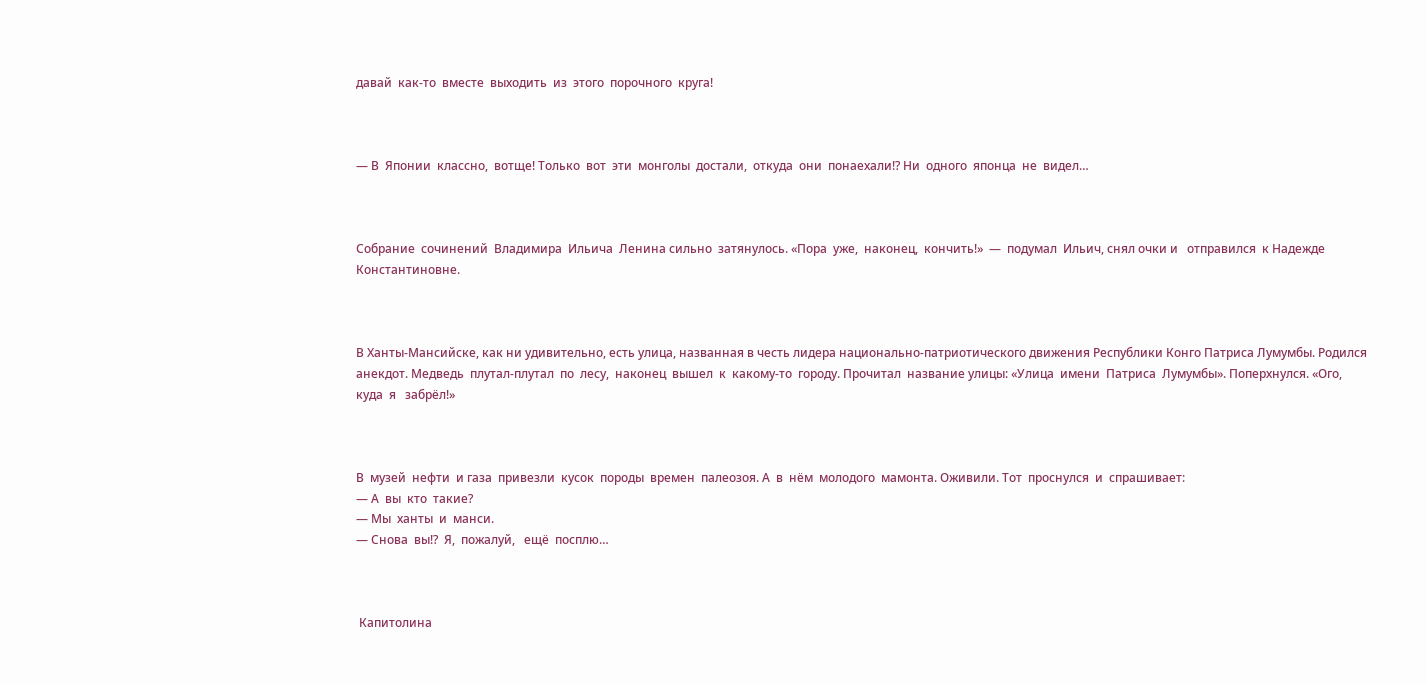давай  как-то  вместе  выходить  из  этого  порочного  круга!



— В  Японии  классно,  вотще! Только  вот  эти  монголы  достали,  откуда  они  понаехали!? Ни  одного  японца  не  видел…



Собрание  сочинений  Владимира  Ильича  Ленина сильно  затянулось. «Пора  уже,  наконец,  кончить!»  —  подумал  Ильич, снял очки и   отправился  к Надежде  Константиновне.



В Ханты-Мансийске, как ни удивительно, есть улица, названная в честь лидера национально-патриотического движения Республики Конго Патриса Лумумбы. Родился анекдот. Медведь  плутал-плутал  по  лесу,  наконец  вышел  к  какому-то  городу. Прочитал  название улицы: «Улица  имени  Патриса  Лумумбы». Поперхнулся. «Ого,   куда  я   забрёл!»



В  музей  нефти  и газа  привезли  кусок  породы  времен  палеозоя. А  в  нём  молодого  мамонта. Оживили. Тот  проснулся  и  спрашивает:
— А  вы  кто  такие?
— Мы  ханты  и  манси.
— Снова  вы!?  Я,  пожалуй,   ещё  посплю…



 Капитолина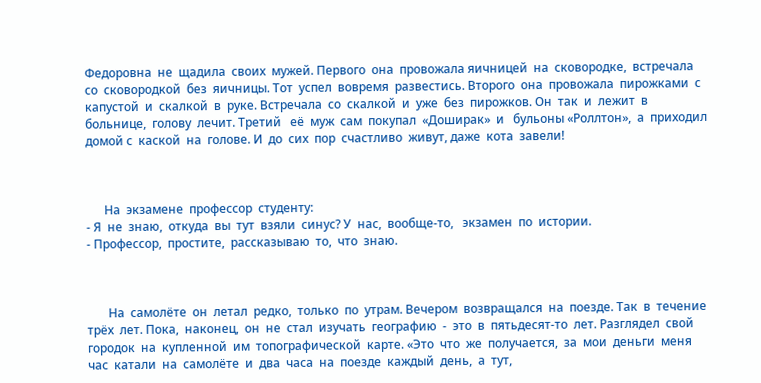Федоровна  не  щадила  своих  мужей. Первого  она  провожала яичницей  на  сковородке,  встречала  со  сковородкой  без  яичницы. Тот  успел  вовремя  развестись. Второго  она  провожала  пирожками  с  капустой  и  скалкой  в  руке. Встречала  со  скалкой  и  уже  без  пирожков. Он  так  и  лежит  в  больнице,  голову  лечит. Третий   её  муж  сам  покупал  «Доширак»  и   бульоны «Роллтон»,  а  приходил  домой с  каской  на  голове. И  до  сих  пор  счастливо  живут, даже  кота  завели!



      На  экзамене  профессор  студенту:
- Я  не  знаю,  откуда  вы  тут  взяли  синус? У  нас,  вообще-то,   экзамен  по  истории.
- Профессор,  простите,  рассказываю  то,  что  знаю.



       На  самолёте  он  летал  редко,  только  по  утрам. Вечером  возвращался  на  поезде. Так  в  течение  трёх  лет. Пока,  наконец,  он  не  стал  изучать  географию  -  это  в  пятьдесят-то  лет. Разглядел  свой  городок  на  купленной  им  топографической  карте. «Это  что  же  получается,  за  мои  деньги  меня  час  катали  на  самолёте  и  два  часа  на  поезде  каждый  день,  а  тут,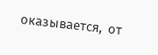оказывается,  от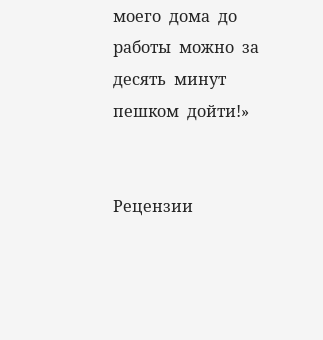моего  дома  до  работы  можно  за  десять  минут  пешком  дойти!»


Рецензии